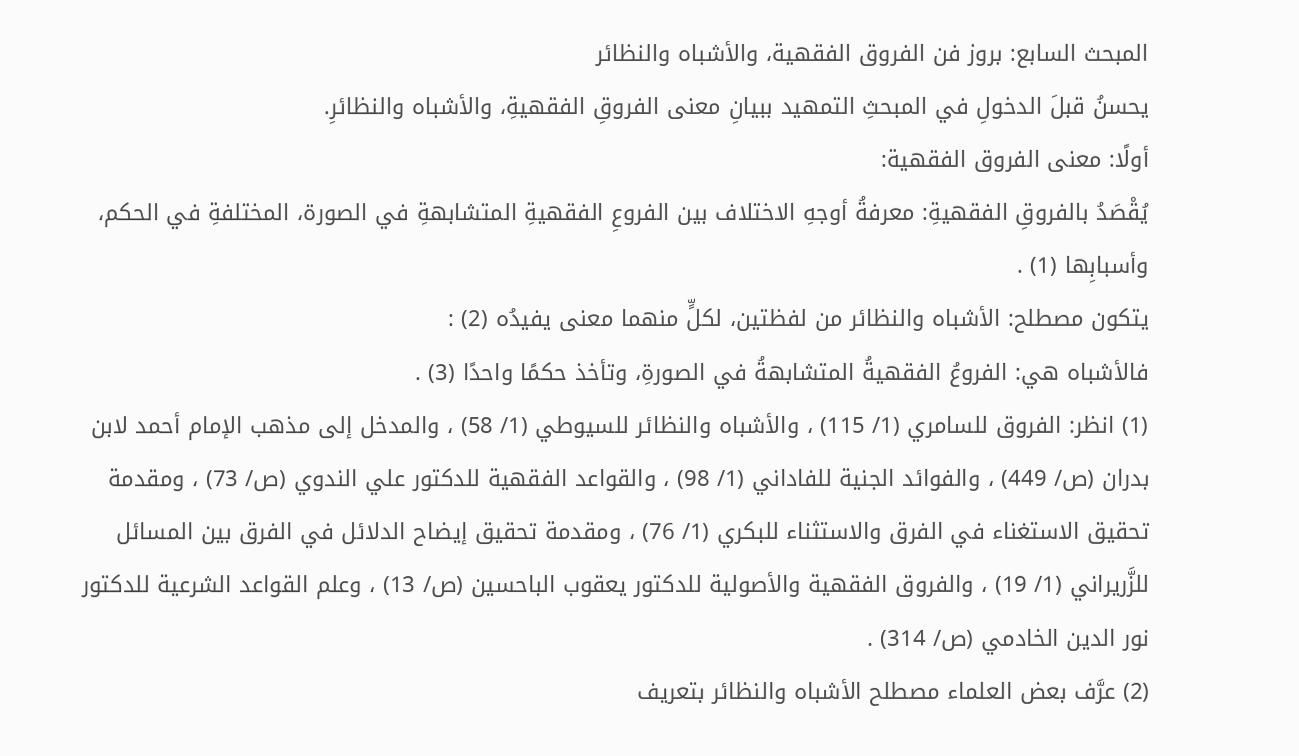المبحث السابع: بروز فن الفروق الفقهية، والأشباه والنظائر
يحسنُ قبلَ الدخولِ في المبحثِ التمهيد ببيانِ معنى الفروقِ الفقهيةِ، والأشباه والنظائرِ.
أولًا: معنى الفروق الفقهية:
يُقْصَدُ بالفروقِ الفقهيةِ: معرفةُ أوجهِ الاختلاف بين الفروعِ الفقهيةِ المتشابهةِ في الصورة، المختلفةِ في الحكم، وأسبابِها (1) .
يتكون مصطلح: الأشباه والنظائر من لفظتين، لكلٍّ منهما معنى يفيدُه (2) :
فالأشباه هي: الفروعُ الفقهيةُ المتشابهةُ في الصورةِ، وتأخذ حكمًا واحدًا (3) .
(1) انظر: الفروق للسامري (1/ 115) ، والأشباه والنظائر للسيوطي (1/ 58) ، والمدخل إلى مذهب الإمام أحمد لابن بدران (ص/ 449) ، والفوائد الجنية للفاداني (1/ 98) ، والقواعد الفقهية للدكتور علي الندوي (ص/ 73) ، ومقدمة تحقيق الاستغناء في الفرق والاستثناء للبكري (1/ 76) ، ومقدمة تحقيق إيضاح الدلائل في الفرق بين المسائل للزَّريراني (1/ 19) ، والفروق الفقهية والأصولية للدكتور يعقوب الباحسين (ص/ 13) ، وعلم القواعد الشرعية للدكتور نور الدين الخادمي (ص/ 314) .
(2) عرَّف بعض العلماء مصطلح الأشباه والنظائر بتعريف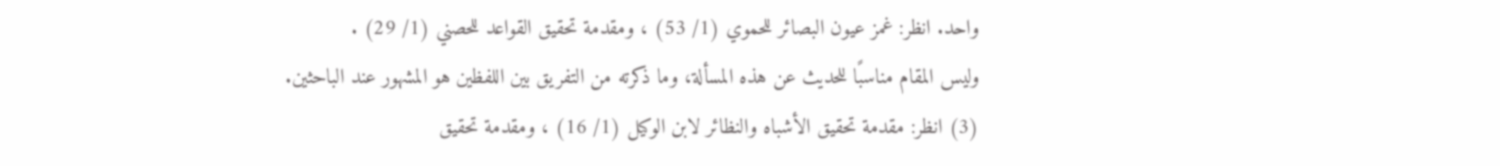واحد. انظر: غمز عيون البصائر للحموي (1/ 53) ، ومقدمة تحقيق القواعد للحصني (1/ 29) .
وليس المقام مناسبًا للحديث عن هذه المسألة، وما ذكرته من التفريق بين اللفظين هو المشهور عند الباحثين.
(3) انظر: مقدمة تحقيق الأشباه والنظائر لابن الوكيل (1/ 16) ، ومقدمة تحقيق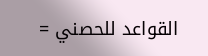القواعد للحصني =